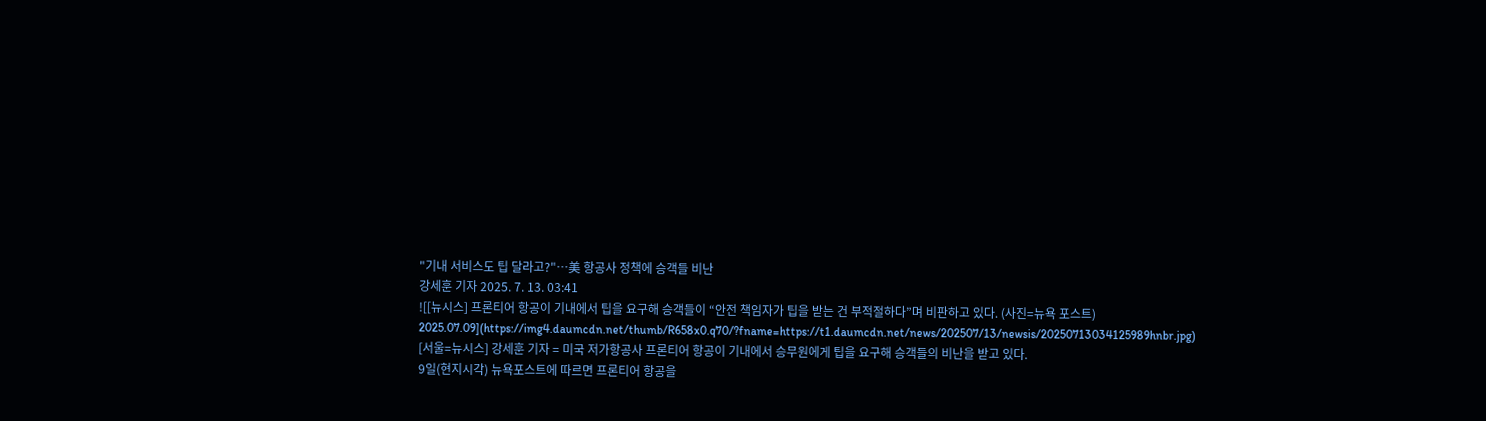"기내 서비스도 팁 달라고?"…美 항공사 정책에 승객들 비난
강세훈 기자 2025. 7. 13. 03:41
![[뉴시스] 프론티어 항공이 기내에서 팁을 요구해 승객들이 “안전 책임자가 팁을 받는 건 부적절하다”며 비판하고 있다. (사진=뉴욕 포스트) 2025.07.09](https://img4.daumcdn.net/thumb/R658x0.q70/?fname=https://t1.daumcdn.net/news/202507/13/newsis/20250713034125989hnbr.jpg)
[서울=뉴시스] 강세훈 기자 = 미국 저가항공사 프론티어 항공이 기내에서 승무원에게 팁을 요구해 승객들의 비난을 받고 있다.
9일(현지시각) 뉴욕포스트에 따르면 프론티어 항공을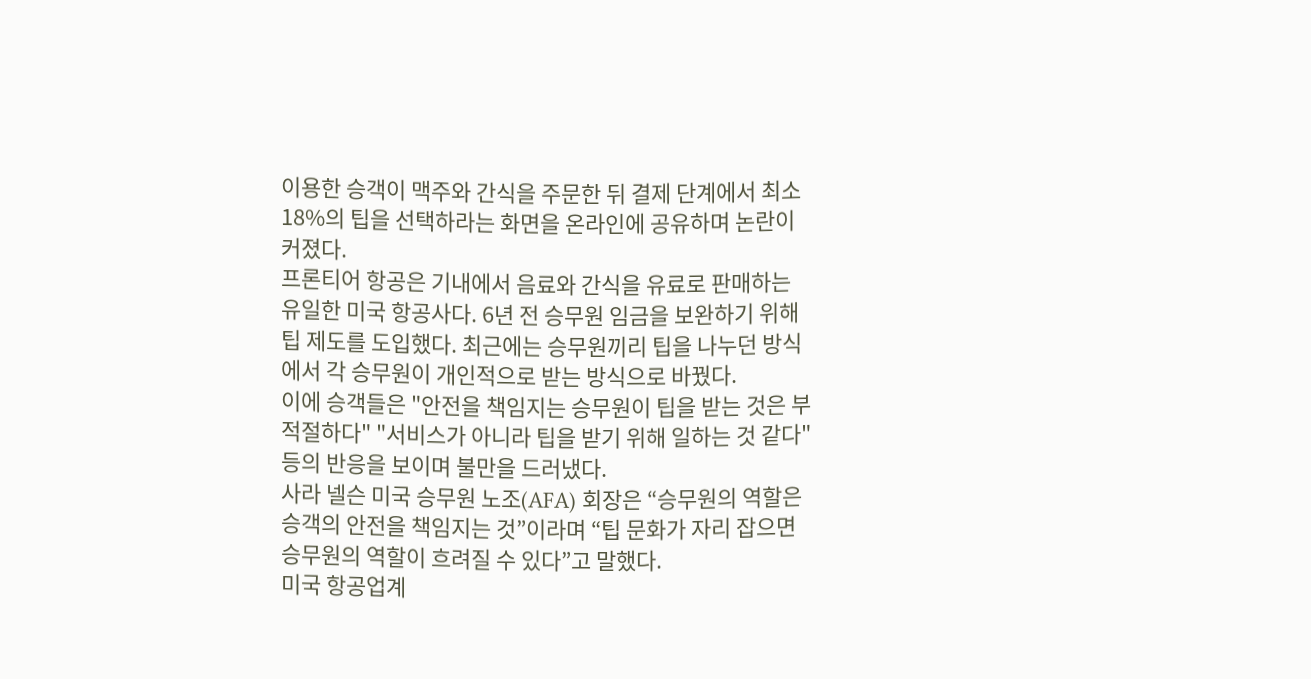이용한 승객이 맥주와 간식을 주문한 뒤 결제 단계에서 최소 18%의 팁을 선택하라는 화면을 온라인에 공유하며 논란이 커졌다.
프론티어 항공은 기내에서 음료와 간식을 유료로 판매하는 유일한 미국 항공사다. 6년 전 승무원 임금을 보완하기 위해 팁 제도를 도입했다. 최근에는 승무원끼리 팁을 나누던 방식에서 각 승무원이 개인적으로 받는 방식으로 바꿨다.
이에 승객들은 "안전을 책임지는 승무원이 팁을 받는 것은 부적절하다" "서비스가 아니라 팁을 받기 위해 일하는 것 같다" 등의 반응을 보이며 불만을 드러냈다.
사라 넬슨 미국 승무원 노조(AFA) 회장은 “승무원의 역할은 승객의 안전을 책임지는 것”이라며 “팁 문화가 자리 잡으면 승무원의 역할이 흐려질 수 있다”고 말했다.
미국 항공업계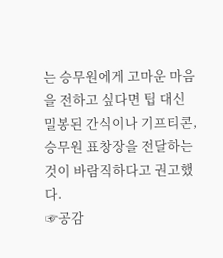는 승무원에게 고마운 마음을 전하고 싶다면 팁 대신 밀봉된 간식이나 기프티콘, 승무원 표창장을 전달하는 것이 바람직하다고 권고했다.
☞공감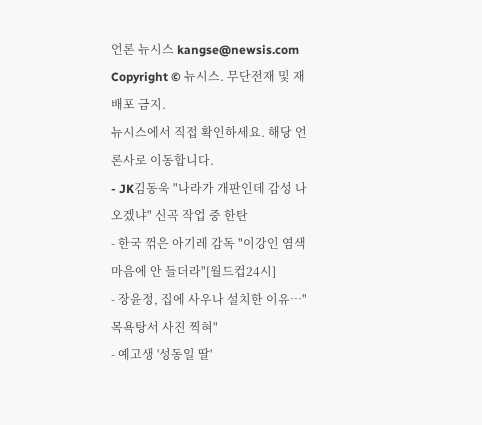언론 뉴시스 kangse@newsis.com
Copyright © 뉴시스. 무단전재 및 재배포 금지.
뉴시스에서 직접 확인하세요. 해당 언론사로 이동합니다.
- JK김동욱 "나라가 개판인데 감성 나오겠냐" 신곡 작업 중 한탄
- 한국 꺾은 아기레 감독 "이강인 염색 마음에 안 들더라"[월드컵24시]
- 장윤정, 집에 사우나 설치한 이유…"목욕탕서 사진 찍혀"
- 예고생 '성동일 딸'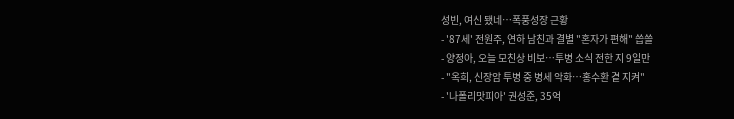성빈, 여신 됐네…폭풍성장 근황
- '87세' 전원주, 연하 남친과 결별 "혼자가 편해" 씁쓸
- 양정아, 오늘 모친상 비보…투병 소식 전한 지 9일만
- "옥희, 신장암 투병 중 병세 악화…홍수환 곁 지켜"
- '나폴리맛피아' 권성준, 35억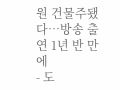원 건물주됐다…방송 출연 1년 반 만에
- 도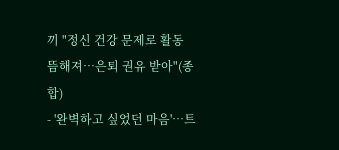끼 "정신 건강 문제로 활동 뜸해져…은퇴 권유 받아"(종합)
- '완벽하고 싶었던 마음'…트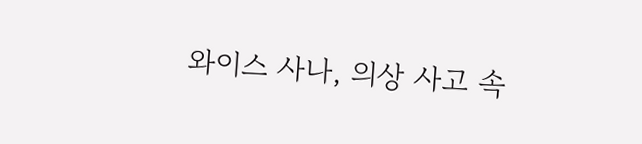와이스 사나, 의상 사고 속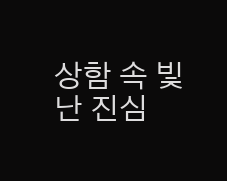상함 속 빛난 진심